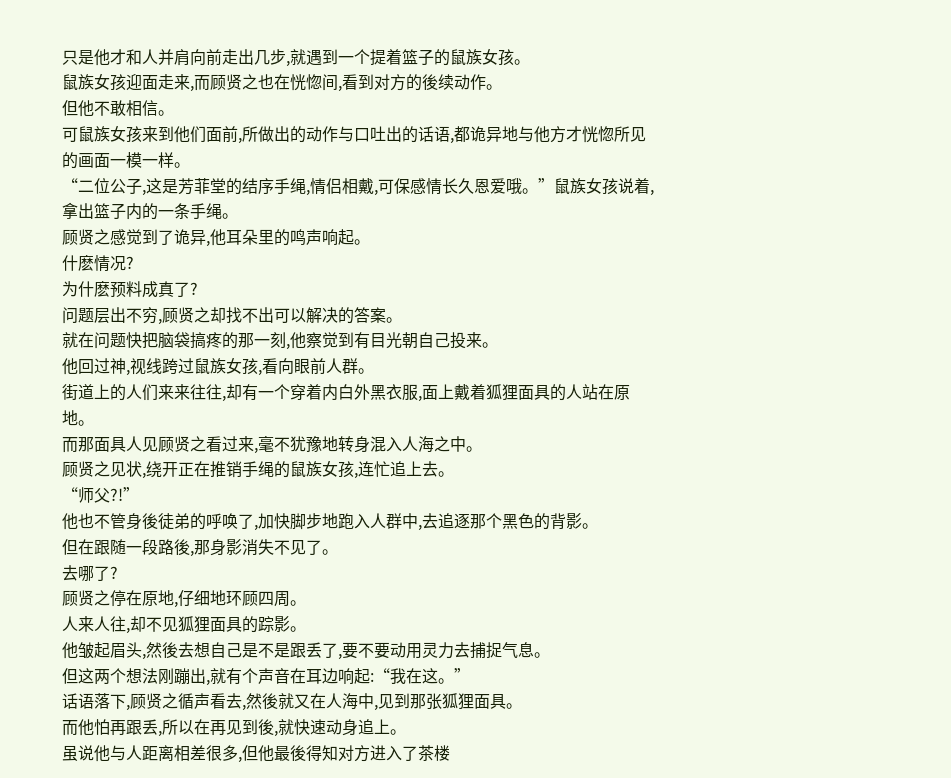只是他才和人并肩向前走出几步,就遇到一个提着篮子的鼠族女孩。
鼠族女孩迎面走来,而顾贤之也在恍惚间,看到对方的後续动作。
但他不敢相信。
可鼠族女孩来到他们面前,所做出的动作与口吐出的话语,都诡异地与他方才恍惚所见的画面一模一样。
“二位公子,这是芳菲堂的结序手绳,情侣相戴,可保感情长久恩爱哦。”鼠族女孩说着,拿出篮子内的一条手绳。
顾贤之感觉到了诡异,他耳朵里的鸣声响起。
什麽情况?
为什麽预料成真了?
问题层出不穷,顾贤之却找不出可以解决的答案。
就在问题快把脑袋搞疼的那一刻,他察觉到有目光朝自己投来。
他回过神,视线跨过鼠族女孩,看向眼前人群。
街道上的人们来来往往,却有一个穿着内白外黑衣服,面上戴着狐狸面具的人站在原地。
而那面具人见顾贤之看过来,毫不犹豫地转身混入人海之中。
顾贤之见状,绕开正在推销手绳的鼠族女孩,连忙追上去。
“师父?!”
他也不管身後徒弟的呼唤了,加快脚步地跑入人群中,去追逐那个黑色的背影。
但在跟随一段路後,那身影消失不见了。
去哪了?
顾贤之停在原地,仔细地环顾四周。
人来人往,却不见狐狸面具的踪影。
他皱起眉头,然後去想自己是不是跟丢了,要不要动用灵力去捕捉气息。
但这两个想法刚蹦出,就有个声音在耳边响起:“我在这。”
话语落下,顾贤之循声看去,然後就又在人海中,见到那张狐狸面具。
而他怕再跟丢,所以在再见到後,就快速动身追上。
虽说他与人距离相差很多,但他最後得知对方进入了茶楼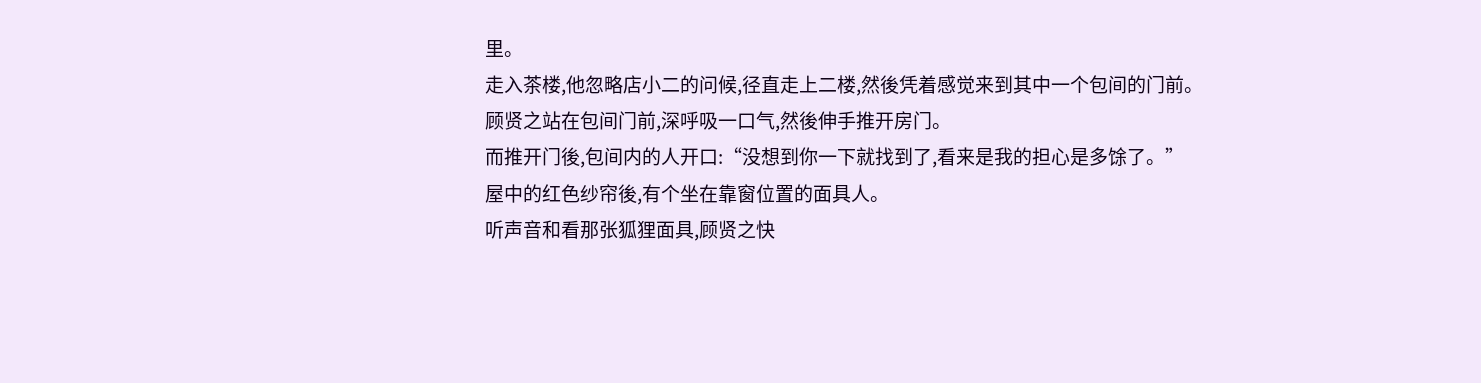里。
走入茶楼,他忽略店小二的问候,径直走上二楼,然後凭着感觉来到其中一个包间的门前。
顾贤之站在包间门前,深呼吸一口气,然後伸手推开房门。
而推开门後,包间内的人开口:“没想到你一下就找到了,看来是我的担心是多馀了。”
屋中的红色纱帘後,有个坐在靠窗位置的面具人。
听声音和看那张狐狸面具,顾贤之快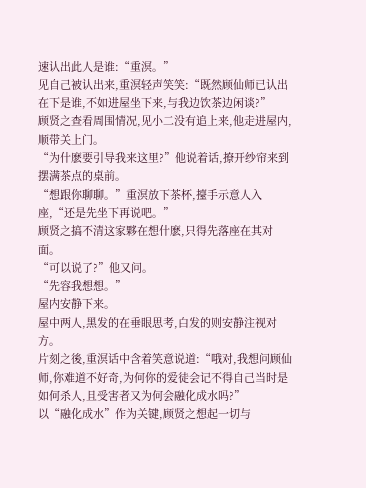速认出此人是谁:“重溟。”
见自己被认出来,重溟轻声笑笑:“既然顾仙师已认出在下是谁,不如进屋坐下来,与我边饮茶边闲谈?”
顾贤之查看周围情况,见小二没有追上来,他走进屋内,顺带关上门。
“为什麽要引导我来这里?”他说着话,撩开纱帘来到摆满茶点的桌前。
“想跟你聊聊。”重溟放下茶杯,擡手示意人入座,“还是先坐下再说吧。”
顾贤之搞不清这家夥在想什麽,只得先落座在其对面。
“可以说了?”他又问。
“先容我想想。”
屋内安静下来。
屋中两人,黑发的在垂眼思考,白发的则安静注视对方。
片刻之後,重溟话中含着笑意说道:“哦对,我想问顾仙师,你难道不好奇,为何你的爱徒会记不得自己当时是如何杀人,且受害者又为何会融化成水吗?”
以“融化成水”作为关键,顾贤之想起一切与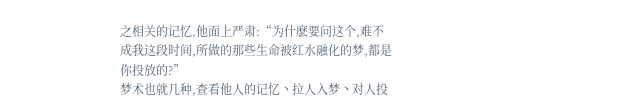之相关的记忆,他面上严肃:“为什麽要问这个,难不成我这段时间,所做的那些生命被红水融化的梦,都是你投放的?”
梦术也就几种,查看他人的记忆丶拉人入梦丶对人投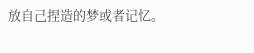放自己捏造的梦或者记忆。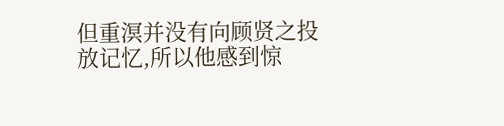但重溟并没有向顾贤之投放记忆,所以他感到惊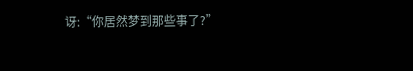讶:“你居然梦到那些事了?”